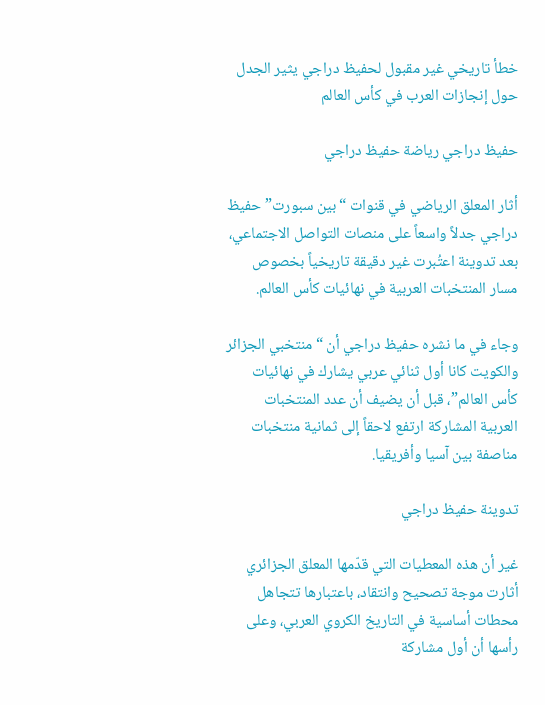خطأ تاريخي غير مقبول لحفيظ دراجي يثير الجدل حول إنجازات العرب في كأس العالم

حفيظ دراجي رياضة حفيظ دراجي

أثار المعلق الرياضي في قنوات “بين سبورت” حفيظ دراجي جدلاً واسعاً على منصات التواصل الاجتماعي، بعد تدوينة اعتُبرت غير دقيقة تاريخياً بخصوص مسار المنتخبات العربية في نهائيات كأس العالم.

وجاء في ما نشره حفيظ دراجي أن “منتخبي الجزائر والكويت كانا أول ثنائي عربي يشارك في نهائيات كأس العالم”، قبل أن يضيف أن عدد المنتخبات العربية المشاركة ارتفع لاحقاً إلى ثمانية منتخبات مناصفة بين آسيا وأفريقيا.

تدوينة حفيظ دراجي

غير أن هذه المعطيات التي قدّمها المعلق الجزائري أثارت موجة تصحيح وانتقاد، باعتبارها تتجاهل محطات أساسية في التاريخ الكروي العربي، وعلى رأسها أن أول مشاركة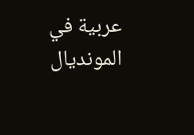عربية في المونديال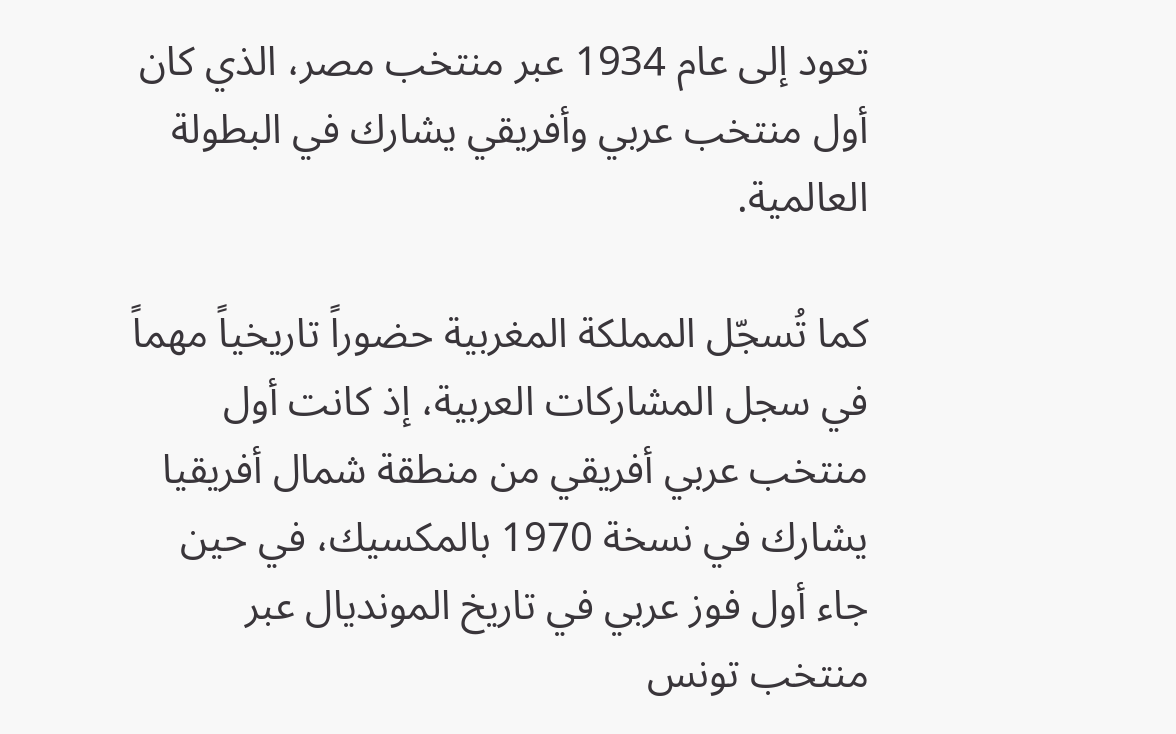تعود إلى عام 1934 عبر منتخب مصر، الذي كان أول منتخب عربي وأفريقي يشارك في البطولة العالمية.

كما تُسجّل المملكة المغربية حضوراً تاريخياً مهماً في سجل المشاركات العربية، إذ كانت أول منتخب عربي أفريقي من منطقة شمال أفريقيا يشارك في نسخة 1970 بالمكسيك، في حين جاء أول فوز عربي في تاريخ المونديال عبر منتخب تونس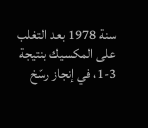سنة 1978 بعد التغلب على المكسيك بنتيجة 3-1، في إنجاز رسّخ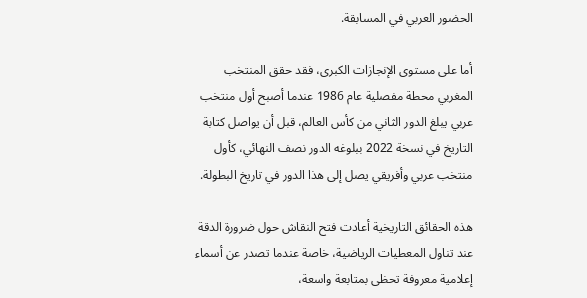الحضور العربي في المسابقة.

أما على مستوى الإنجازات الكبرى، فقد حقق المنتخب المغربي محطة مفصلية عام 1986 عندما أصبح أول منتخب عربي يبلغ الدور الثاني من كأس العالم، قبل أن يواصل كتابة التاريخ في نسخة 2022 ببلوغه الدور نصف النهائي، كأول منتخب عربي وأفريقي يصل إلى هذا الدور في تاريخ البطولة.

هذه الحقائق التاريخية أعادت فتح النقاش حول ضرورة الدقة عند تناول المعطيات الرياضية، خاصة عندما تصدر عن أسماء إعلامية معروفة تحظى بمتابعة واسعة،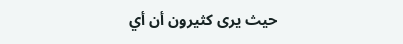حيث يرى كثيرون أن أي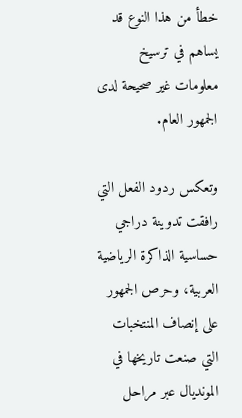خطأ من هذا النوع قد يساهم في ترسيخ معلومات غير صحيحة لدى الجمهور العام.

وتعكس ردود الفعل التي رافقت تدوينة دراجي حساسية الذاكرة الرياضية العربية، وحرص الجمهور على إنصاف المنتخبات التي صنعت تاريخها في المونديال عبر مراحل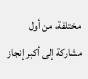مختلفة، من أول مشاركة إلى أكبر إنجاز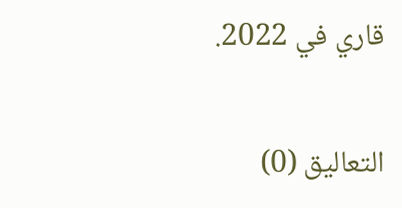قاري في 2022.

التعاليق (0)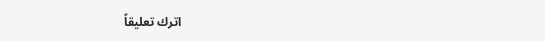اترك تعليقاً